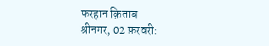फरहान क़िताब
श्रीनगर, 02 फ़रवरी: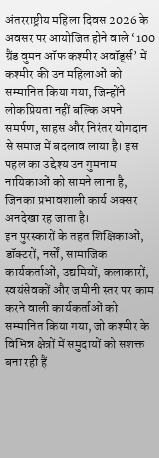अंतरराष्ट्रीय महिला दिवस 2026 के अवसर पर आयोजित होने वाले ‘100 ग्रैंड वुमन ऑफ कश्मीर अवॉर्ड्स’ में कश्मीर की उन महिलाओं को सम्मानित किया गया, जिन्होंने लोकप्रियता नहीं बल्कि अपने समर्पण, साहस और निरंतर योगदान से समाज में बदलाव लाया है। इस पहल का उद्देश्य उन गुमनाम नायिकाओं को सामने लाना है, जिनका प्रभावशाली कार्य अक्सर अनदेखा रह जाता है।
इन पुरस्कारों के तहत शिक्षिकाओं, डॉक्टरों, नर्सों, सामाजिक कार्यकर्ताओं, उद्यमियों, कलाकारों, स्वयंसेवकों और जमीनी स्तर पर काम करने वाली कार्यकर्ताओं को सम्मानित किया गया, जो कश्मीर के विभिन्न क्षेत्रों में समुदायों को सशक्त बना रही हैं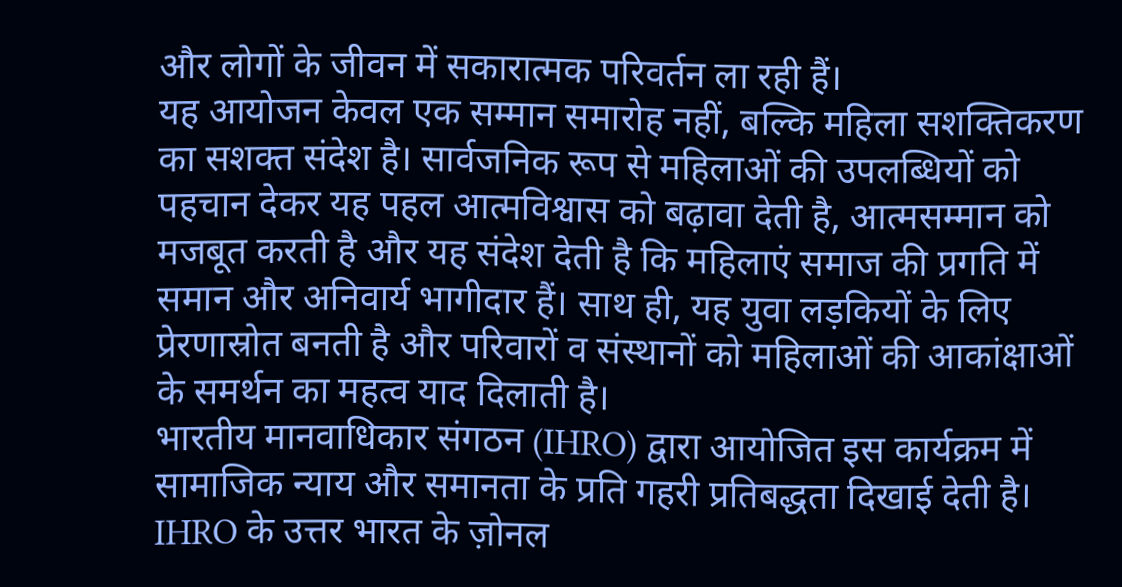और लोगों के जीवन में सकारात्मक परिवर्तन ला रही हैं।
यह आयोजन केवल एक सम्मान समारोह नहीं, बल्कि महिला सशक्तिकरण का सशक्त संदेश है। सार्वजनिक रूप से महिलाओं की उपलब्धियों को पहचान देकर यह पहल आत्मविश्वास को बढ़ावा देती है, आत्मसम्मान को मजबूत करती है और यह संदेश देती है कि महिलाएं समाज की प्रगति में समान और अनिवार्य भागीदार हैं। साथ ही, यह युवा लड़कियों के लिए प्रेरणास्रोत बनती है और परिवारों व संस्थानों को महिलाओं की आकांक्षाओं के समर्थन का महत्व याद दिलाती है।
भारतीय मानवाधिकार संगठन (IHRO) द्वारा आयोजित इस कार्यक्रम में सामाजिक न्याय और समानता के प्रति गहरी प्रतिबद्धता दिखाई देती है। IHRO के उत्तर भारत के ज़ोनल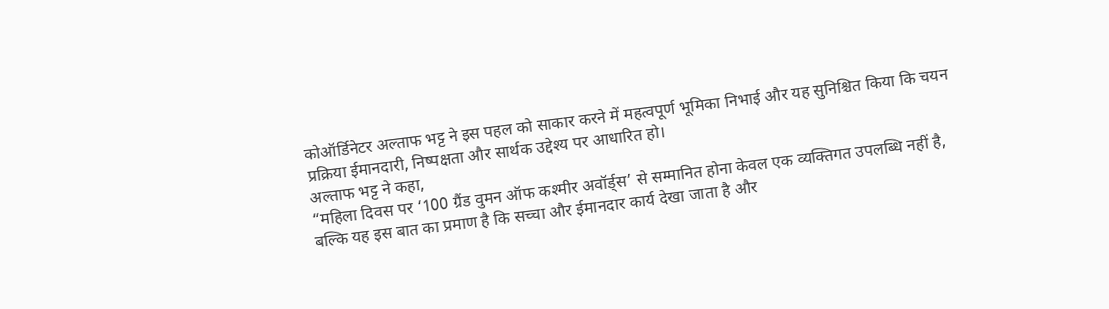कोऑर्डिनेटर अल्ताफ भट्ट ने इस पहल को साकार करने में महत्वपूर्ण भूमिका निभाई और यह सुनिश्चित किया कि चयन प्रक्रिया ईमानदारी, निष्पक्षता और सार्थक उद्देश्य पर आधारित हो।
अल्ताफ भट्ट ने कहा,
“महिला दिवस पर ‘100 ग्रैंड वुमन ऑफ कश्मीर अवॉर्ड्स’ से सम्मानित होना केवल एक व्यक्तिगत उपलब्धि नहीं है, बल्कि यह इस बात का प्रमाण है कि सच्चा और ईमानदार कार्य देखा जाता है और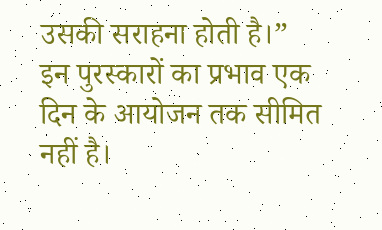उसकी सराहना होती है।”
इन पुरस्कारों का प्रभाव एक दिन के आयोजन तक सीमित नहीं है।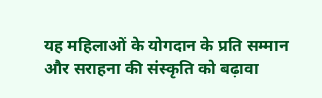यह महिलाओं के योगदान के प्रति सम्मान और सराहना की संस्कृति को बढ़ावा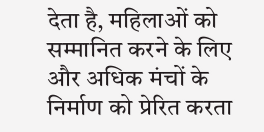देता है, महिलाओं को सम्मानित करने के लिए और अधिक मंचों के निर्माण को प्रेरित करता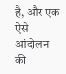है, और एक ऐसे आंदोलन की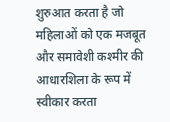शुरुआत करता है जो महिलाओं को एक मजबूत और समावेशी कश्मीर की आधारशिला के रूप में स्वीकार करता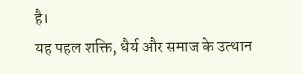है।
यह पहल शक्ति, धैर्य और समाज के उत्थान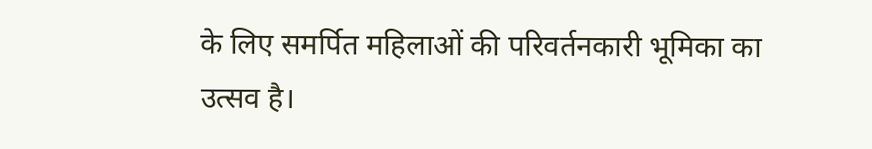के लिए समर्पित महिलाओं की परिवर्तनकारी भूमिका का उत्सव है।